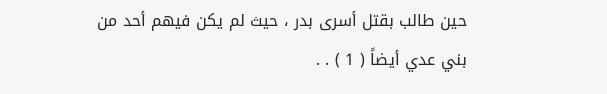حين طالب بقتل أسرى بدر ، حيث لم يكن فيهم أحد من بني عدي أيضاً ( 1 ) . .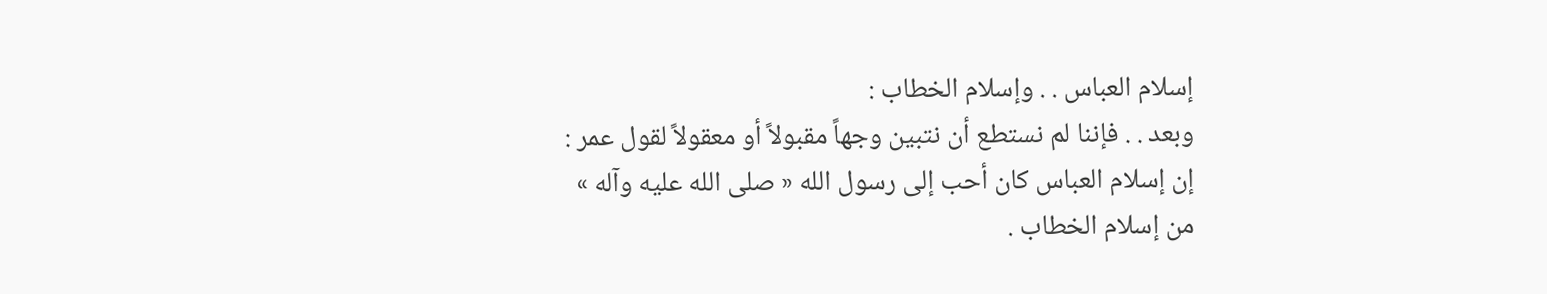إسلام العباس . . وإسلام الخطاب :
وبعد . . فإننا لم نستطع أن نتبين وجهاً مقبولاً أو معقولاً لقول عمر : إن إسلام العباس كان أحب إلى رسول الله « صلى الله عليه وآله » من إسلام الخطاب .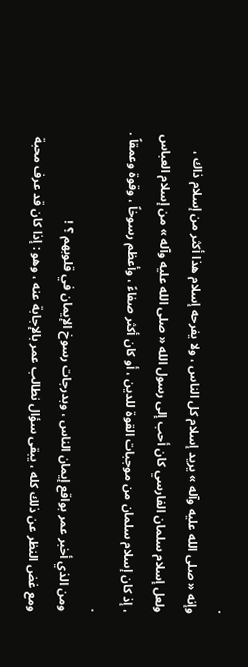.
وإنه « صلى الله عليه وآله » يريد إسلام كل الناس ، ولا يفرحه إسلام هذا أكثر من إسلام ذاك ، ولعل إسلام سلمان الفارسي كان أحب إلى رسول الله « صلى الله عليه وآله » من إسلام العباس ، إذ كان إسلام سلمان من موجبات القوة للدين ، أو كان أكثر صفاءً ، وأعظم رسوخاً ، وقوة وعمقاً . .
ومن الذي أخبر عمر بواقع إيمان الناس ، وبدرجات رسوخ الإيمان في قلوبهم ؟ !
ومع غض النظر عن ذلك كله ، يبقى سؤال نطالب عمر بالإجابة عنه ، وهو : إذا كان قد عرف محبة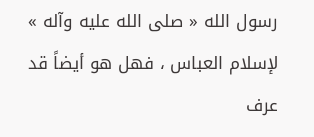رسول الله « صلى الله عليه وآله » لإسلام العباس ، فهل هو أيضاً قد عرف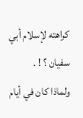كراهته لإسلام أبي سفيان ؟ ! .
ولماذا كان في أيام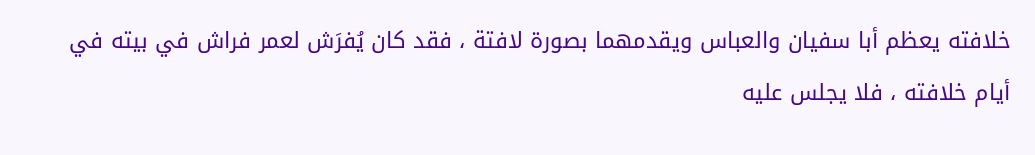خلافته يعظم أبا سفيان والعباس ويقدمهما بصورة لافتة ، فقد كان يُفرَش لعمر فراش في بيته في أيام خلافته ، فلا يجلس عليه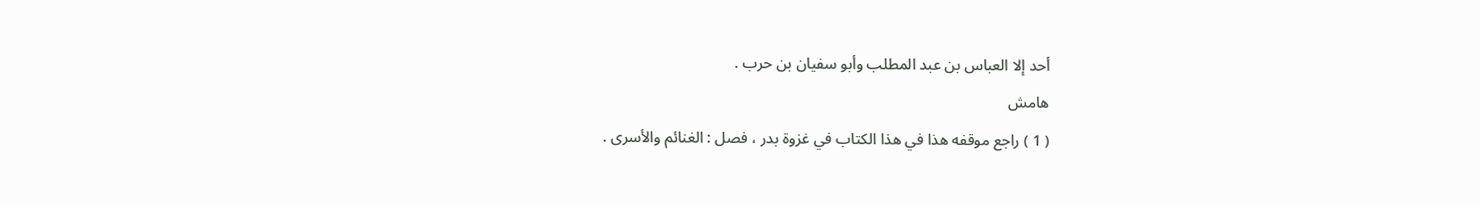أحد إلا العباس بن عبد المطلب وأبو سفيان بن حرب .
هامش
( 1 ) راجع موقفه هذا في هذا الكتاب في غزوة بدر ، فصل : الغنائم والأسرى .